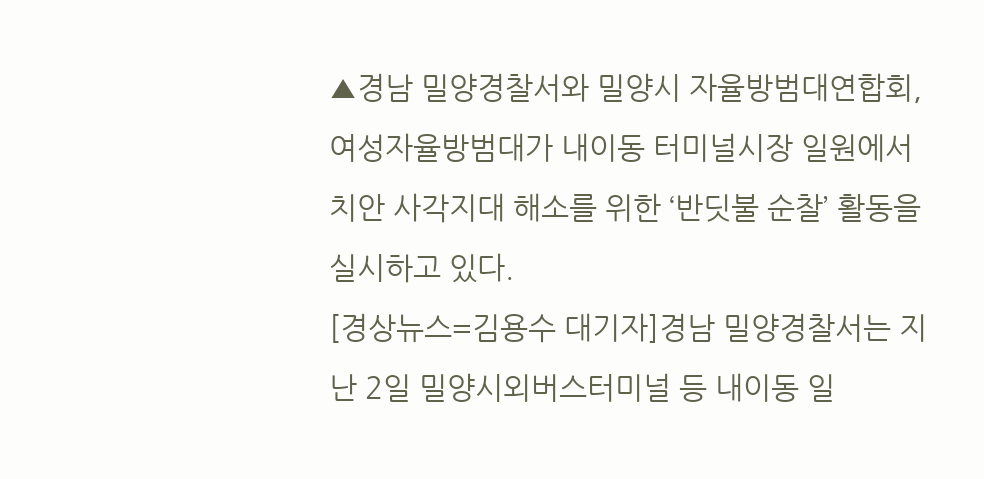▲경남 밀양경찰서와 밀양시 자율방범대연합회, 여성자율방범대가 내이동 터미널시장 일원에서 치안 사각지대 해소를 위한 ‘반딧불 순찰’ 활동을 실시하고 있다.
[경상뉴스=김용수 대기자]경남 밀양경찰서는 지난 2일 밀양시외버스터미널 등 내이동 일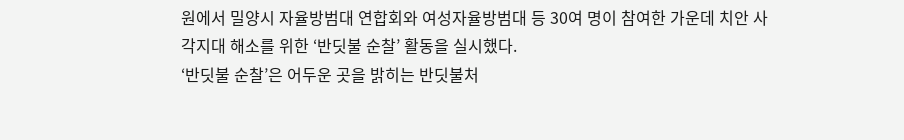원에서 밀양시 자율방범대 연합회와 여성자율방범대 등 30여 명이 참여한 가운데 치안 사각지대 해소를 위한 ‘반딧불 순찰’ 활동을 실시했다.
‘반딧불 순찰’은 어두운 곳을 밝히는 반딧불처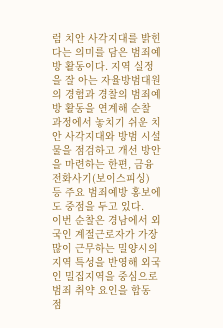럼 치안 사각지대를 밝힌다는 의미를 담은 범죄예방 활동이다. 지역 실정을 잘 아는 자율방범대원의 경험과 경찰의 범죄예방 활동을 연계해 순찰 과정에서 놓치기 쉬운 치안 사각지대와 방범 시설물을 점검하고 개선 방안을 마련하는 한편, 금융전화사기(보이스피싱) 등 주요 범죄예방 홍보에도 중점을 두고 있다.
이번 순찰은 경남에서 외국인 계절근로자가 가장 많이 근무하는 밀양시의 지역 특성을 반영해 외국인 밀집지역을 중심으로 범죄 취약 요인을 합동 점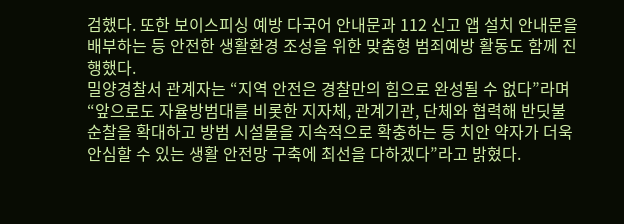검했다. 또한 보이스피싱 예방 다국어 안내문과 112 신고 앱 설치 안내문을 배부하는 등 안전한 생활환경 조성을 위한 맞춤형 범죄예방 활동도 함께 진행했다.
밀양경찰서 관계자는 “지역 안전은 경찰만의 힘으로 완성될 수 없다”라며 “앞으로도 자율방범대를 비롯한 지자체, 관계기관, 단체와 협력해 반딧불 순찰을 확대하고 방범 시설물을 지속적으로 확충하는 등 치안 약자가 더욱 안심할 수 있는 생활 안전망 구축에 최선을 다하겠다”라고 밝혔다.